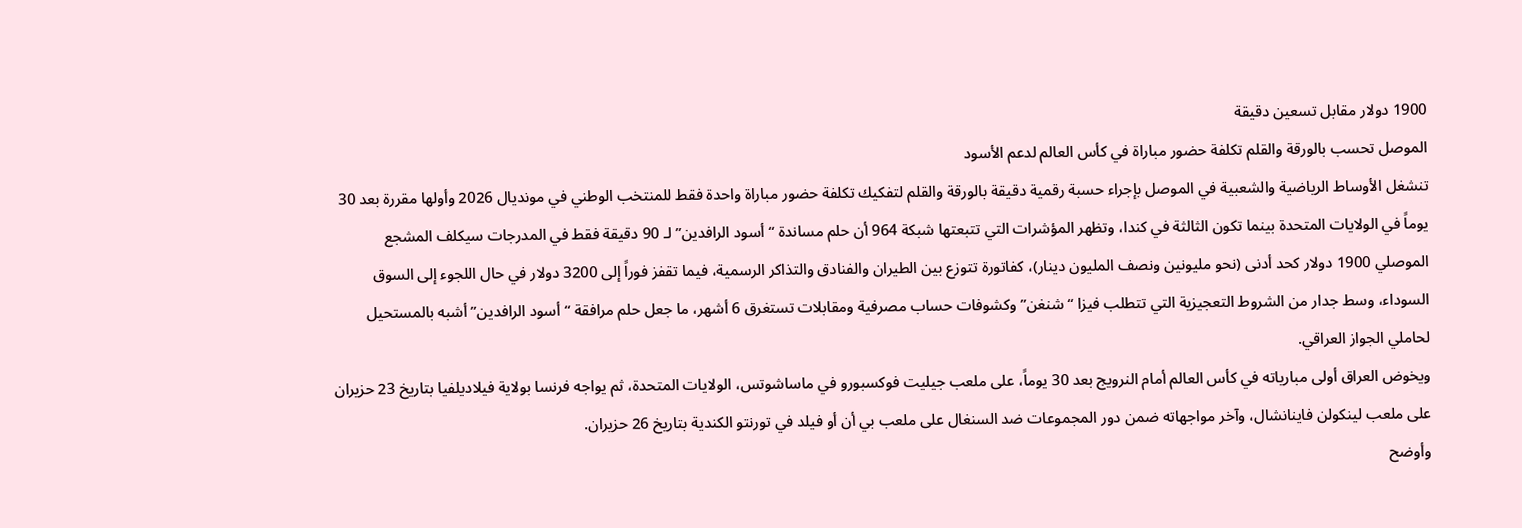1900 دولار مقابل تسعين دقيقة
الموصل تحسب بالورقة والقلم تكلفة حضور مباراة في كأس العالم لدعم الأسود
تنشغل الأوساط الرياضية والشعبية في الموصل بإجراء حسبة رقمية دقيقة بالورقة والقلم لتفكيك تكلفة حضور مباراة واحدة فقط للمنتخب الوطني في مونديال 2026 وأولها مقررة بعد 30 يوماً في الولايات المتحدة بينما تكون الثالثة في كندا، وتظهر المؤشرات التي تتبعتها شبكة 964 أن حلم مساندة “أسود الرافدين” لـ 90 دقيقة فقط في المدرجات سيكلف المشجع الموصلي 1900 دولار كحد أدنى (نحو مليونين ونصف المليون دينار)، كفاتورة تتوزع بين الطيران والفنادق والتذاكر الرسمية، فيما تقفز فوراً إلى 3200 دولار في حال اللجوء إلى السوق السوداء، وسط جدار من الشروط التعجيزية التي تتطلب فيزا “شنغن” وكشوفات حساب مصرفية ومقابلات تستغرق 6 أشهر، ما جعل حلم مرافقة “أسود الرافدين” أشبه بالمستحيل لحاملي الجواز العراقي.
ويخوض العراق أولى مبارياته في كأس العالم أمام النرويج بعد 30 يوماً، على ملعب جيليت فوكسبورو في ماساشوتس، الولايات المتحدة، ثم يواجه فرنسا بولاية فيلاديلفيا بتاريخ 23 حزيران على ملعب لينكولن فاينانشال، وآخر مواجهاته ضمن دور المجموعات ضد السنغال على ملعب بي أن أو فيلد في تورنتو الكندية بتاريخ 26 حزيران.
وأوضح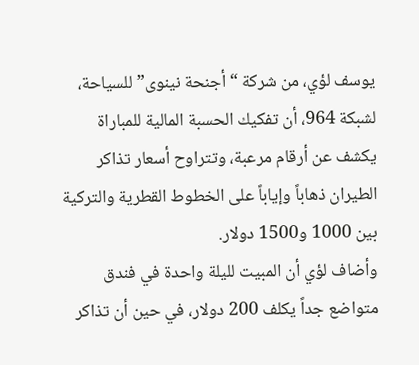يوسف لؤي، من شركة “أجنحة نينوى” للسياحة، لشبكة 964، أن تفكيك الحسبة المالية للمباراة يكشف عن أرقام مرعبة، وتتراوح أسعار تذاكر الطيران ذهاباً وإياباً على الخطوط القطرية والتركية بين 1000 و1500 دولار.
وأضاف لؤي أن المبيت لليلة واحدة في فندق متواضع جداً يكلف 200 دولار، في حين أن تذاكر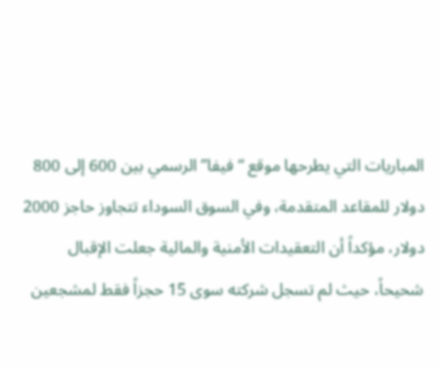المباريات التي يطرحها موقع “فيفا” الرسمي بين 600 إلى 800 دولار للمقاعد المتقدمة، وفي السوق السوداء تتجاوز حاجز 2000 دولار، مؤكداً أن التعقيدات الأمنية والمالية جعلت الإقبال شحيحاً، حيث لم تسجل شركته سوى 15 حجزاً فقط لمشجعين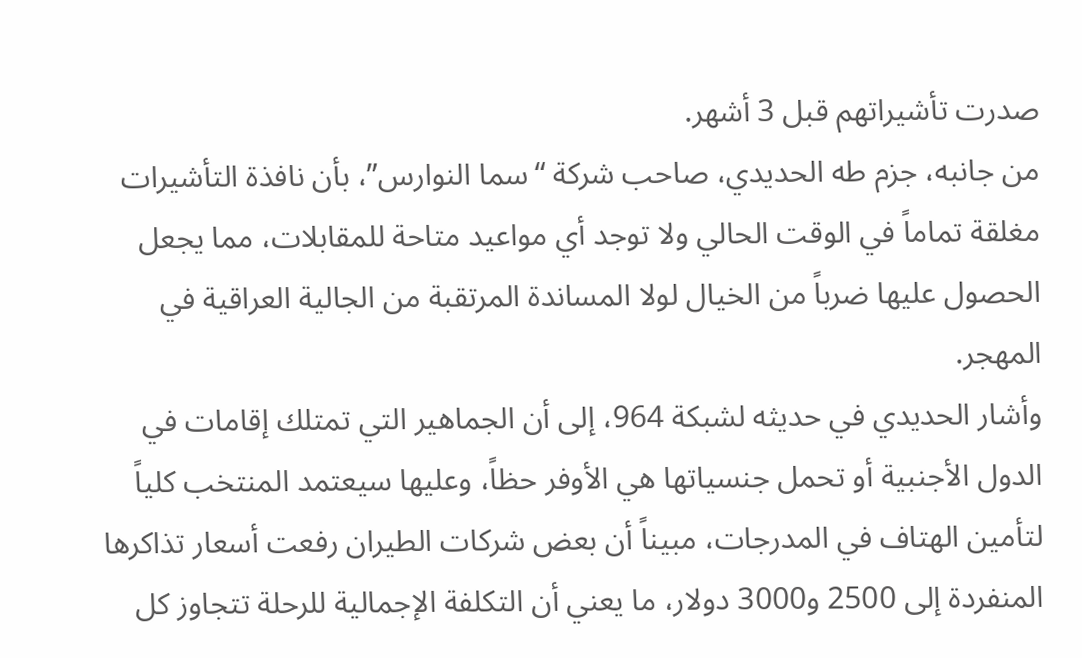صدرت تأشيراتهم قبل 3 أشهر.
من جانبه، جزم طه الحديدي، صاحب شركة “سما النوارس”، بأن نافذة التأشيرات مغلقة تماماً في الوقت الحالي ولا توجد أي مواعيد متاحة للمقابلات، مما يجعل الحصول عليها ضرباً من الخيال لولا المساندة المرتقبة من الجالية العراقية في المهجر.
وأشار الحديدي في حديثه لشبكة 964، إلى أن الجماهير التي تمتلك إقامات في الدول الأجنبية أو تحمل جنسياتها هي الأوفر حظاً، وعليها سيعتمد المنتخب كلياً لتأمين الهتاف في المدرجات، مبيناً أن بعض شركات الطيران رفعت أسعار تذاكرها المنفردة إلى 2500 و3000 دولار، ما يعني أن التكلفة الإجمالية للرحلة تتجاوز كل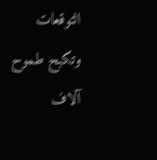التوقعات وتكبح طموح آلاف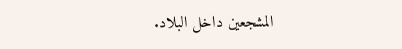المشجعين داخل البلاد.